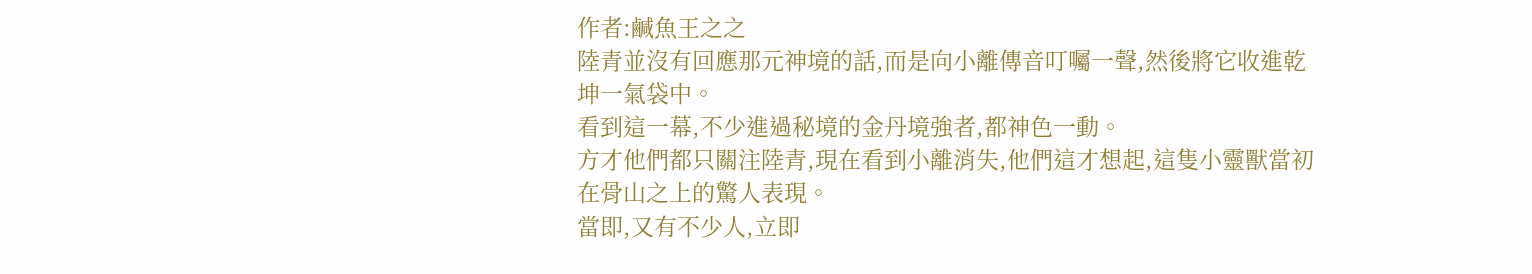作者:鹹魚王之之
陸青並沒有回應那元神境的話,而是向小離傳音叮囑一聲,然後將它收進乾坤一氣袋中。
看到這一幕,不少進過秘境的金丹境強者,都神色一動。
方才他們都只關注陸青,現在看到小離消失,他們這才想起,這隻小靈獸當初在骨山之上的驚人表現。
當即,又有不少人,立即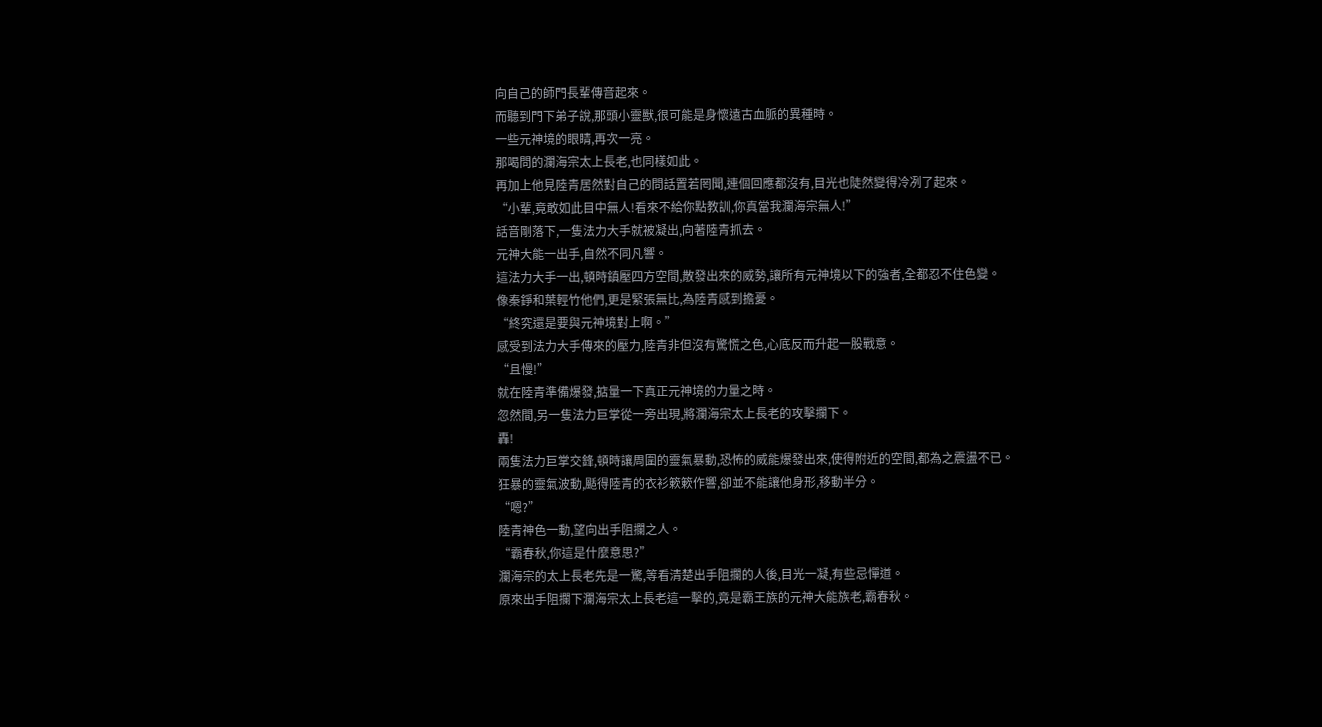向自己的師門長輩傳音起來。
而聽到門下弟子說,那頭小靈獸,很可能是身懷遠古血脈的異種時。
一些元神境的眼睛,再次一亮。
那喝問的瀾海宗太上長老,也同樣如此。
再加上他見陸青居然對自己的問話置若罔聞,連個回應都沒有,目光也陡然變得冷冽了起來。
“小輩,竟敢如此目中無人!看來不給你點教訓,你真當我瀾海宗無人!”
話音剛落下,一隻法力大手就被凝出,向著陸青抓去。
元神大能一出手,自然不同凡響。
這法力大手一出,頓時鎮壓四方空間,散發出來的威勢,讓所有元神境以下的強者,全都忍不住色變。
像秦錚和葉輕竹他們,更是緊張無比,為陸青感到擔憂。
“終究還是要與元神境對上啊。”
感受到法力大手傳來的壓力,陸青非但沒有驚慌之色,心底反而升起一股戰意。
“且慢!”
就在陸青準備爆發,掂量一下真正元神境的力量之時。
忽然間,另一隻法力巨掌從一旁出現,將瀾海宗太上長老的攻擊攔下。
轟!
兩隻法力巨掌交鋒,頓時讓周圍的靈氣暴動,恐怖的威能爆發出來,使得附近的空間,都為之震盪不已。
狂暴的靈氣波動,颳得陸青的衣衫簌簌作響,卻並不能讓他身形,移動半分。
“嗯?”
陸青神色一動,望向出手阻攔之人。
“霸春秋,你這是什麼意思?”
瀾海宗的太上長老先是一驚,等看清楚出手阻攔的人後,目光一凝,有些忌憚道。
原來出手阻攔下瀾海宗太上長老這一擊的,竟是霸王族的元神大能族老,霸春秋。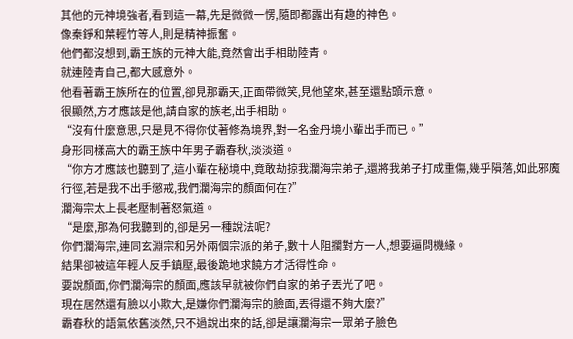其他的元神境強者,看到這一幕,先是微微一愣,隨即都露出有趣的神色。
像秦錚和葉輕竹等人,則是精神振奮。
他們都沒想到,霸王族的元神大能,竟然會出手相助陸青。
就連陸青自己,都大感意外。
他看著霸王族所在的位置,卻見那霸天,正面帶微笑,見他望來,甚至還點頭示意。
很顯然,方才應該是他,請自家的族老,出手相助。
“沒有什麼意思,只是見不得你仗著修為境界,對一名金丹境小輩出手而已。”
身形同樣高大的霸王族中年男子霸春秋,淡淡道。
“你方才應該也聽到了,這小輩在秘境中,竟敢劫掠我瀾海宗弟子,還將我弟子打成重傷,幾乎隕落,如此邪魔行徑,若是我不出手懲戒,我們瀾海宗的顏面何在?”
瀾海宗太上長老壓制著怒氣道。
“是麼,那為何我聽到的,卻是另一種說法呢?
你們瀾海宗,連同玄淵宗和另外兩個宗派的弟子,數十人阻攔對方一人,想要逼問機緣。
結果卻被這年輕人反手鎮壓,最後跪地求饒方才活得性命。
要說顏面,你們瀾海宗的顏面,應該早就被你們自家的弟子丟光了吧。
現在居然還有臉以小欺大,是嫌你們瀾海宗的臉面,丟得還不夠大麼?”
霸春秋的語氣依舊淡然,只不過說出來的話,卻是讓瀾海宗一眾弟子臉色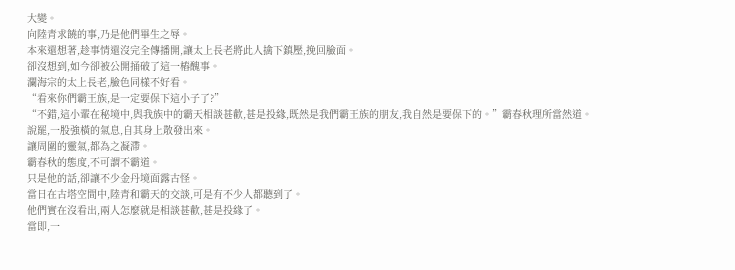大變。
向陸青求饒的事,乃是他們畢生之辱。
本來還想著,趁事情還沒完全傳播開,讓太上長老將此人擒下鎮壓,挽回臉面。
卻沒想到,如今卻被公開捅破了這一樁醜事。
瀾海宗的太上長老,臉色同樣不好看。
“看來你們霸王族,是一定要保下這小子了?”
“不錯,這小輩在秘境中,與我族中的霸天相談甚歡,甚是投緣,既然是我們霸王族的朋友,我自然是要保下的。”霸春秋理所當然道。
說罷,一股強橫的氣息,自其身上散發出來。
讓周圍的靈氣,都為之凝滯。
霸春秋的態度,不可謂不霸道。
只是他的話,卻讓不少金丹境面露古怪。
當日在古塔空間中,陸青和霸天的交談,可是有不少人都聽到了。
他們實在沒看出,兩人怎麼就是相談甚歡,甚是投緣了。
當即,一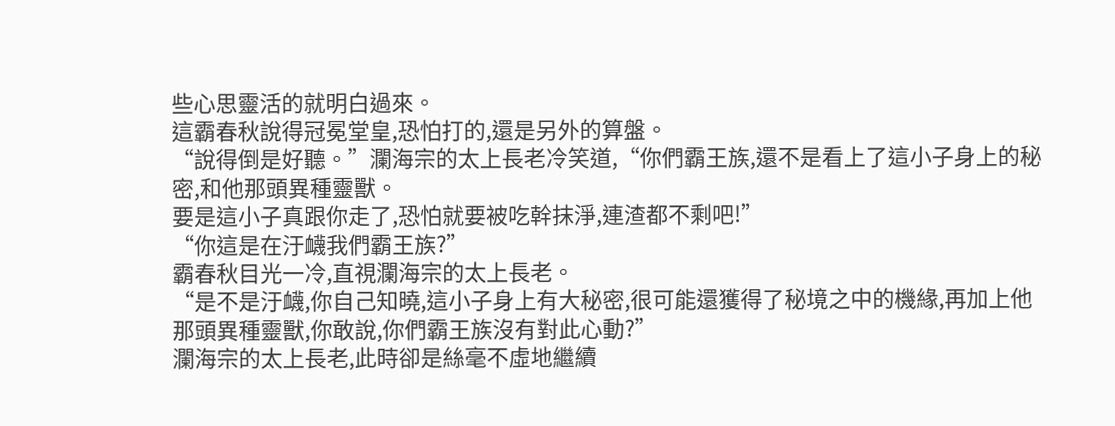些心思靈活的就明白過來。
這霸春秋說得冠冕堂皇,恐怕打的,還是另外的算盤。
“說得倒是好聽。”瀾海宗的太上長老冷笑道,“你們霸王族,還不是看上了這小子身上的秘密,和他那頭異種靈獸。
要是這小子真跟你走了,恐怕就要被吃幹抹淨,連渣都不剩吧!”
“你這是在汙衊我們霸王族?”
霸春秋目光一冷,直視瀾海宗的太上長老。
“是不是汙衊,你自己知曉,這小子身上有大秘密,很可能還獲得了秘境之中的機緣,再加上他那頭異種靈獸,你敢說,你們霸王族沒有對此心動?”
瀾海宗的太上長老,此時卻是絲毫不虛地繼續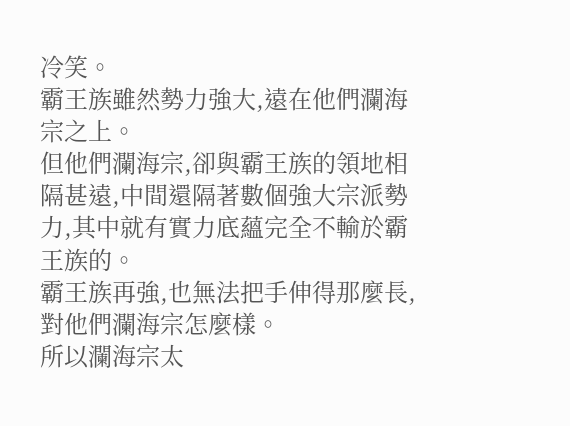冷笑。
霸王族雖然勢力強大,遠在他們瀾海宗之上。
但他們瀾海宗,卻與霸王族的領地相隔甚遠,中間還隔著數個強大宗派勢力,其中就有實力底蘊完全不輸於霸王族的。
霸王族再強,也無法把手伸得那麼長,對他們瀾海宗怎麼樣。
所以瀾海宗太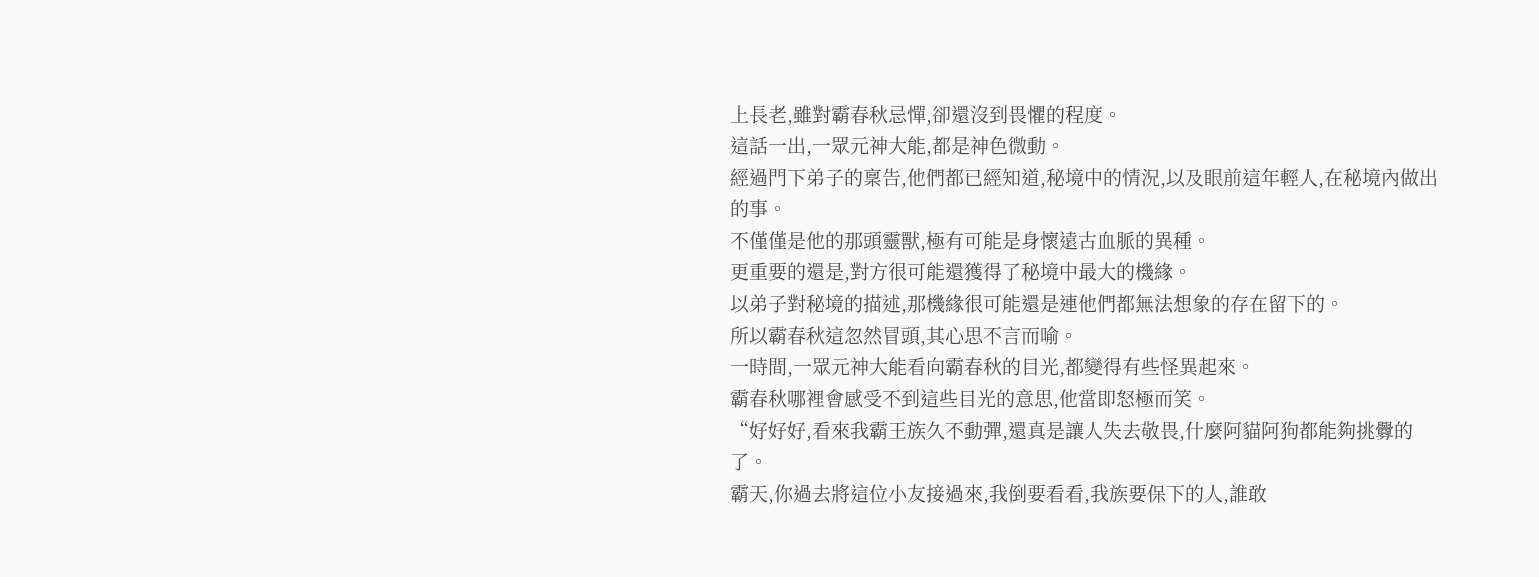上長老,雖對霸春秋忌憚,卻還沒到畏懼的程度。
這話一出,一眾元神大能,都是神色微動。
經過門下弟子的稟告,他們都已經知道,秘境中的情況,以及眼前這年輕人,在秘境內做出的事。
不僅僅是他的那頭靈獸,極有可能是身懷遠古血脈的異種。
更重要的還是,對方很可能還獲得了秘境中最大的機緣。
以弟子對秘境的描述,那機緣很可能還是連他們都無法想象的存在留下的。
所以霸春秋這忽然冒頭,其心思不言而喻。
一時間,一眾元神大能看向霸春秋的目光,都變得有些怪異起來。
霸春秋哪裡會感受不到這些目光的意思,他當即怒極而笑。
“好好好,看來我霸王族久不動彈,還真是讓人失去敬畏,什麼阿貓阿狗都能夠挑釁的了。
霸天,你過去將這位小友接過來,我倒要看看,我族要保下的人,誰敢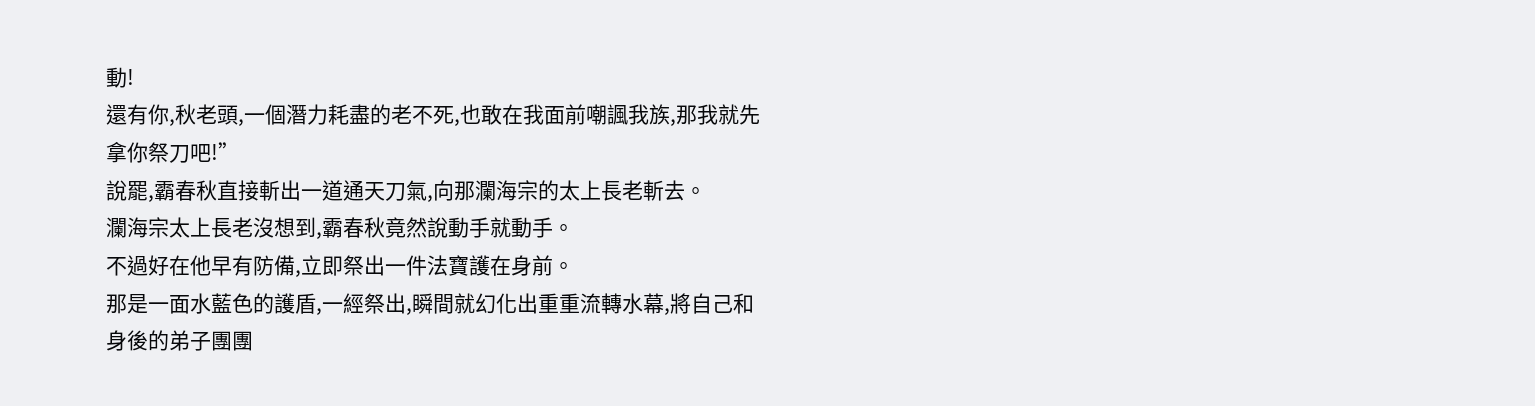動!
還有你,秋老頭,一個潛力耗盡的老不死,也敢在我面前嘲諷我族,那我就先拿你祭刀吧!”
說罷,霸春秋直接斬出一道通天刀氣,向那瀾海宗的太上長老斬去。
瀾海宗太上長老沒想到,霸春秋竟然說動手就動手。
不過好在他早有防備,立即祭出一件法寶護在身前。
那是一面水藍色的護盾,一經祭出,瞬間就幻化出重重流轉水幕,將自己和身後的弟子團團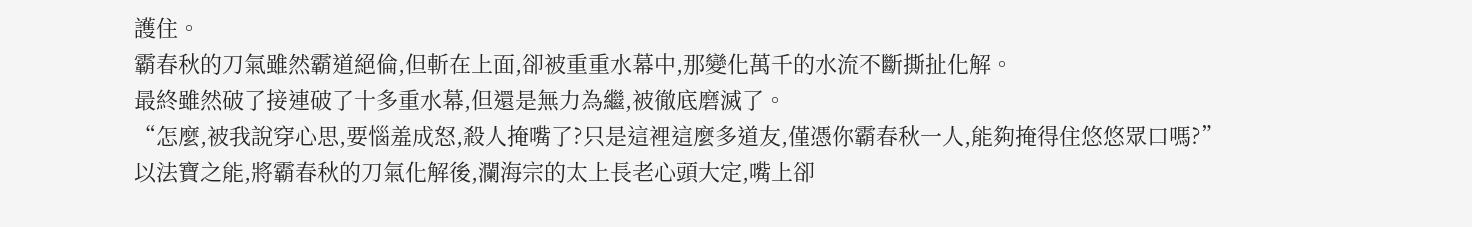護住。
霸春秋的刀氣雖然霸道絕倫,但斬在上面,卻被重重水幕中,那變化萬千的水流不斷撕扯化解。
最終雖然破了接連破了十多重水幕,但還是無力為繼,被徹底磨滅了。
“怎麼,被我說穿心思,要惱羞成怒,殺人掩嘴了?只是這裡這麼多道友,僅憑你霸春秋一人,能夠掩得住悠悠眾口嗎?”
以法寶之能,將霸春秋的刀氣化解後,瀾海宗的太上長老心頭大定,嘴上卻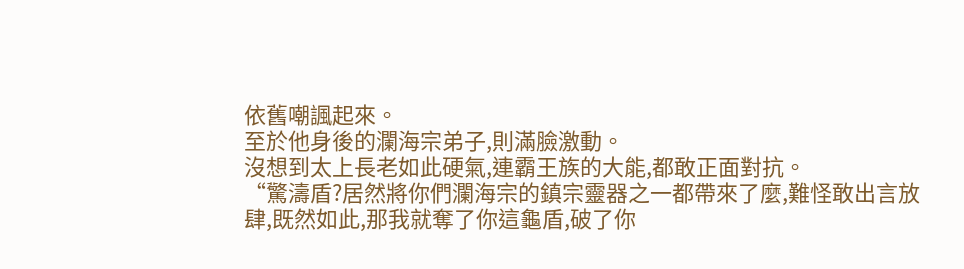依舊嘲諷起來。
至於他身後的瀾海宗弟子,則滿臉激動。
沒想到太上長老如此硬氣,連霸王族的大能,都敢正面對抗。
“驚濤盾?居然將你們瀾海宗的鎮宗靈器之一都帶來了麼,難怪敢出言放肆,既然如此,那我就奪了你這龜盾,破了你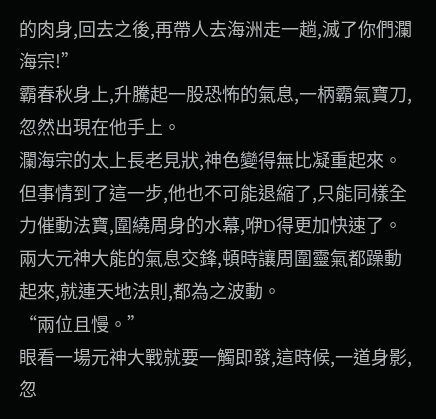的肉身,回去之後,再帶人去海洲走一趟,滅了你們瀾海宗!”
霸春秋身上,升騰起一股恐怖的氣息,一柄霸氣寶刀,忽然出現在他手上。
瀾海宗的太上長老見狀,神色變得無比凝重起來。
但事情到了這一步,他也不可能退縮了,只能同樣全力催動法寶,圍繞周身的水幕,咿D得更加快速了。
兩大元神大能的氣息交鋒,頓時讓周圍靈氣都躁動起來,就連天地法則,都為之波動。
“兩位且慢。”
眼看一場元神大戰就要一觸即發,這時候,一道身影,忽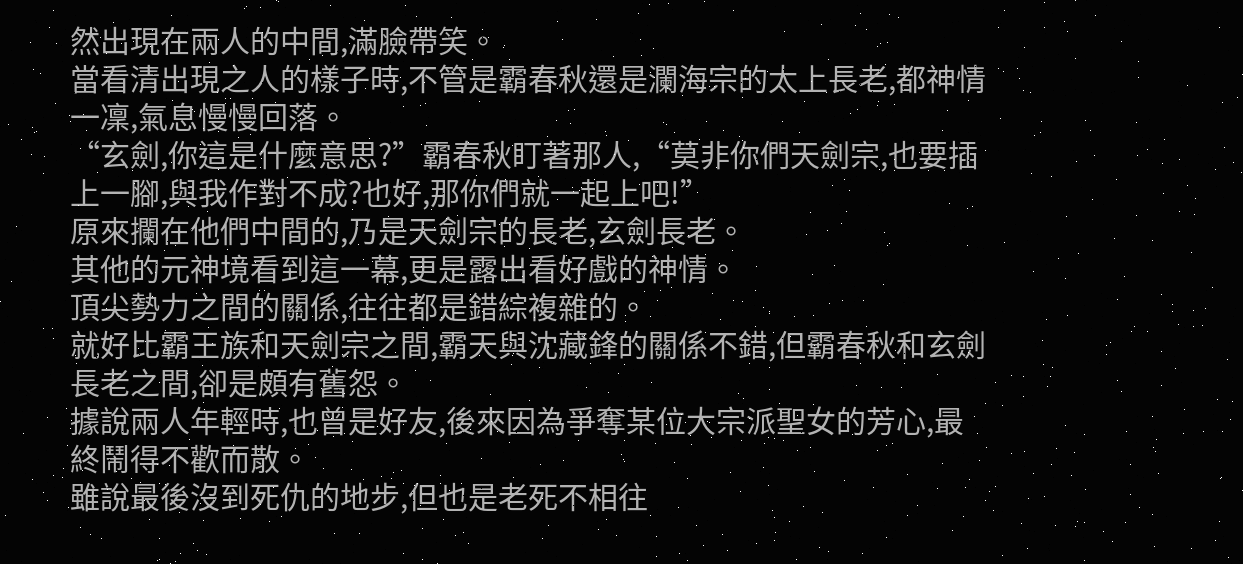然出現在兩人的中間,滿臉帶笑。
當看清出現之人的樣子時,不管是霸春秋還是瀾海宗的太上長老,都神情一凜,氣息慢慢回落。
“玄劍,你這是什麼意思?”霸春秋盯著那人,“莫非你們天劍宗,也要插上一腳,與我作對不成?也好,那你們就一起上吧!”
原來攔在他們中間的,乃是天劍宗的長老,玄劍長老。
其他的元神境看到這一幕,更是露出看好戲的神情。
頂尖勢力之間的關係,往往都是錯綜複雜的。
就好比霸王族和天劍宗之間,霸天與沈藏鋒的關係不錯,但霸春秋和玄劍長老之間,卻是頗有舊怨。
據說兩人年輕時,也曾是好友,後來因為爭奪某位大宗派聖女的芳心,最終鬧得不歡而散。
雖說最後沒到死仇的地步,但也是老死不相往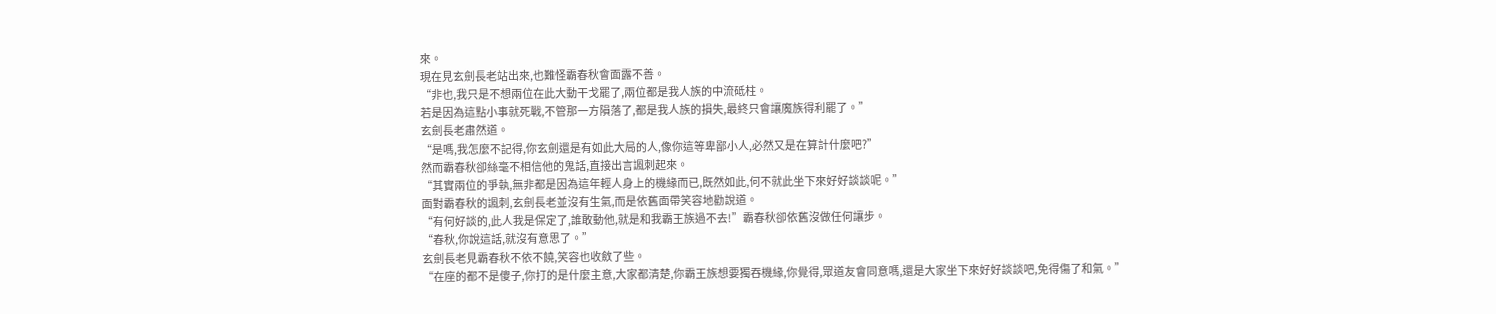來。
現在見玄劍長老站出來,也難怪霸春秋會面露不善。
“非也,我只是不想兩位在此大動干戈罷了,兩位都是我人族的中流砥柱。
若是因為這點小事就死戰,不管那一方隕落了,都是我人族的損失,最終只會讓魔族得利罷了。”
玄劍長老肅然道。
“是嗎,我怎麼不記得,你玄劍還是有如此大局的人,像你這等卑鄙小人,必然又是在算計什麼吧?”
然而霸春秋卻絲毫不相信他的鬼話,直接出言諷刺起來。
“其實兩位的爭執,無非都是因為這年輕人身上的機緣而已,既然如此,何不就此坐下來好好談談呢。”
面對霸春秋的諷刺,玄劍長老並沒有生氣,而是依舊面帶笑容地勸說道。
“有何好談的,此人我是保定了,誰敢動他,就是和我霸王族過不去!”霸春秋卻依舊沒做任何讓步。
“春秋,你說這話,就沒有意思了。”
玄劍長老見霸春秋不依不饒,笑容也收斂了些。
“在座的都不是傻子,你打的是什麼主意,大家都清楚,你霸王族想要獨吞機緣,你覺得,眾道友會同意嗎,還是大家坐下來好好談談吧,免得傷了和氣。”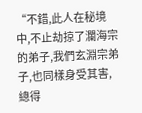“不錯,此人在秘境中,不止劫掠了瀾海宗的弟子,我們玄淵宗弟子,也同樣身受其害,總得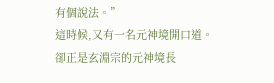有個說法。”
這時候,又有一名元神境開口道。
卻正是玄淵宗的元神境長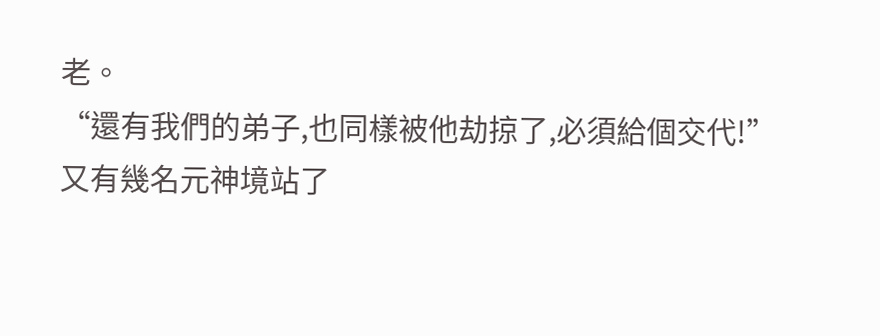老。
“還有我們的弟子,也同樣被他劫掠了,必須給個交代!”
又有幾名元神境站了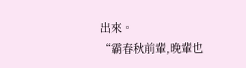出來。
“霸春秋前輩,晚輩也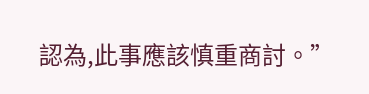認為,此事應該慎重商討。”